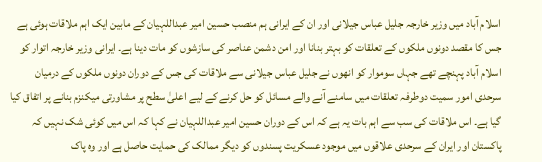اسلام آباد میں وزیر خارجہ جلیل عباس جیلانی اور ان کے ایرانی ہم منصب حسین امیر عبداللہیان کے مابین ایک اہم ملاقات ہوئی ہے جس کا مقصد دونوں ملکوں کے تعلقات کو بہتر بنانا اور امن دشمن عناصر کی سازشوں کو مات دینا ہے۔ ایرانی وزیر خارجہ اتوار کو اسلام آباد پہنچے تھے جہاں سوموار کو انھوں نے جلیل عباس جیلانی سے ملاقات کی جس کے دوران دونوں ملکوں کے درمیان سرحدی امور سمیت دوطرفہ تعلقات میں سامنے آنے والے مسائل کو حل کرنے کے لیے اعلیٰ سطح پر مشاورتی میکنزم بنانے پر اتفاق کیا گیا ہے۔ اس ملاقات کی سب سے اہم بات یہ ہے کہ اس کے دوران حسین امیر عبداللہیان نے کہا کہ اس میں کوئی شک نہیں کہ پاکستان اور ایران کے سرحدی علاقوں میں موجود عسکریت پسندوں کو دیگر ممالک کی حمایت حاصل ہے اور وہ پاک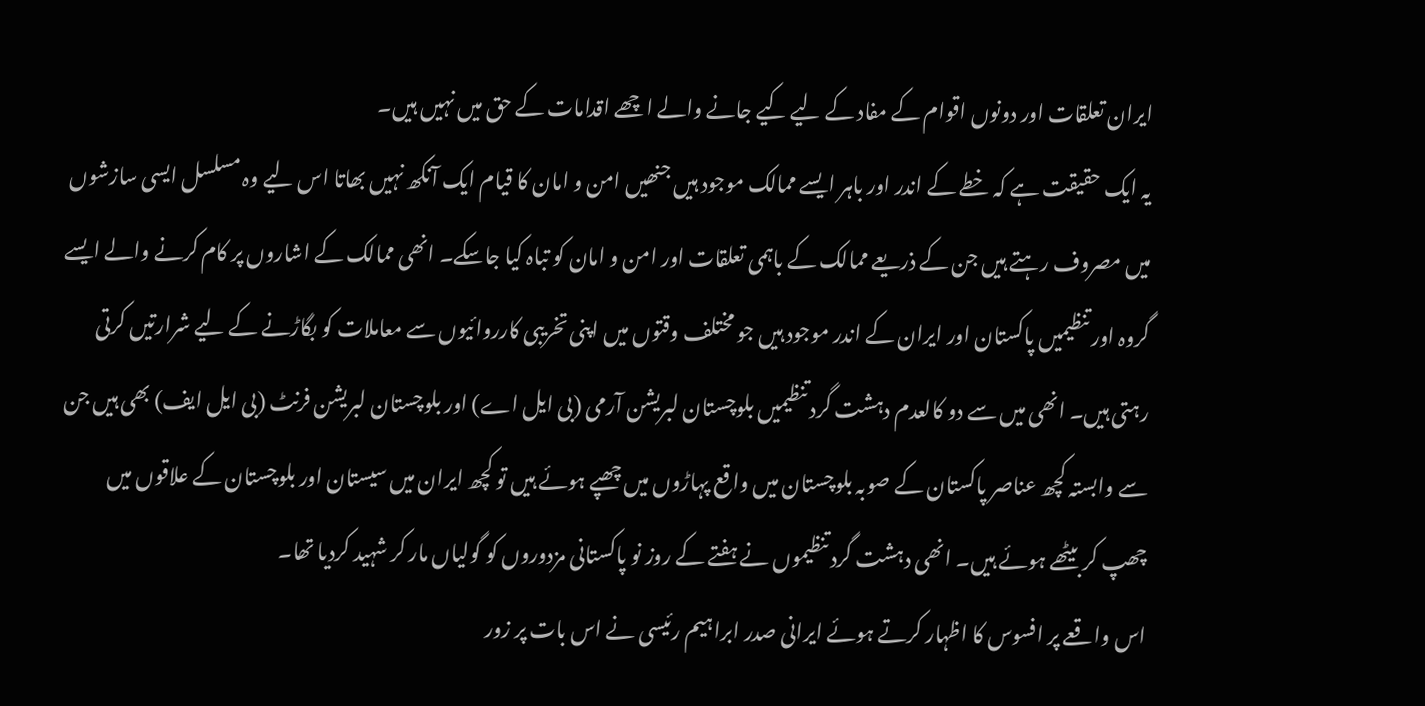ایران تعلقات اور دونوں اقوام کے مفاد کے لیے کیے جانے والے اچھے اقدامات کے حق میں نہیں ہیں۔
یہ ایک حقیقت ہے کہ خطے کے اندر اور باہر ایسے ممالک موجود ہیں جنھیں امن و امان کا قیام ایک آنکھ نہیں بھاتا اس لیے وہ مسلسل ایسی سازشوں میں مصروف رہتے ہیں جن کے ذریعے ممالک کے باہمی تعلقات اور امن و امان کو تباہ کیا جاسکے۔ انھی ممالک کے اشاروں پر کام کرنے والے ایسے گروہ اور تنظیمیں پاکستان اور ایران کے اندر موجود ہیں جو مختلف وقتوں میں اپنی تخریبی کارروائیوں سے معاملات کو بگاڑنے کے لیے شرارتیں کرتی رہتی ہیں۔ انھی میں سے دو کالعدم دہشت گرد تنظیمیں بلوچستان لبریشن آرمی (بی ایل اے) اور بلوچستان لبریشن فرنٹ (بی ایل ایف) بھی ہیں جن سے وابستہ کچھ عناصر پاکستان کے صوبہ بلوچستان میں واقع پہاڑوں میں چھپے ہوئے ہیں تو کچھ ایران میں سیستان اور بلوچستان کے علاقوں میں چھپ کر بیٹھے ہوئے ہیں۔ انھی دہشت گرد تنظیموں نے ہفتے کے روز نو پاکستانی مزدوروں کو گولیاں مار کر شہید کردیا تھا۔
اس واقعے پر افسوس کا اظہار کرتے ہوئے ایرانی صدر ابراہیم رئیسی نے اس بات پر زور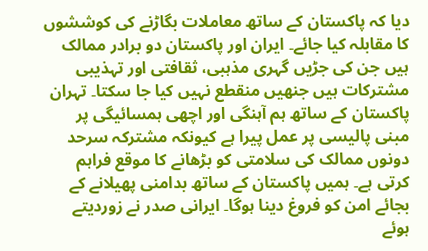دیا کہ پاکستان کے ساتھ معاملات بگاڑنے کی کوششوں کا مقابلہ کیا جائے۔ ایران اور پاکستان دو برادر ممالک ہیں جن کی جڑیں گہری مذہبی، ثقافتی اور تہذیبی مشترکات ہیں جنھیں منقطع نہیں کیا جا سکتا۔ تہران پاکستان کے ساتھ ہم آہنگی اور اچھی ہمسائیگی پر مبنی پالیسی پر عمل پیرا ہے کیونکہ مشترکہ سرحد دونوں ممالک کی سلامتی کو بڑھانے کا موقع فراہم کرتی ہے۔ ہمیں پاکستان کے ساتھ بدامنی پھیلانے کے بجائے امن کو فروغ دینا ہوگا۔ ایرانی صدر نے زوردیتے ہوئے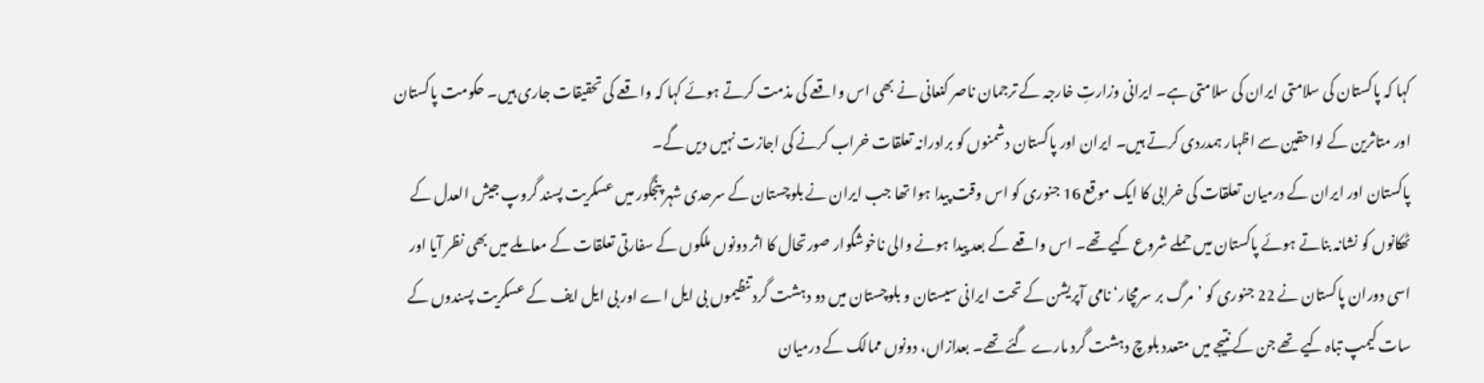کہا کہ پاکستان کی سلامتی ایران کی سلامتی ہے۔ ایرانی وزارتِ خارجہ کے ترجمان ناصر کنعانی نے بھی اس واقعے کی مذمت کرتے ہوئے کہا کہ واقعے کی تحقیقات جاری ہیں۔ حکومت پاکستان اور متاثرین کے لواحقین سے اظہار ہمدردی کرتے ہیں۔ ایران اور پاکستان دشمنوں کو برادرانہ تعلقات خراب کرنے کی اجازت نہیں دیں گے۔
پاکستان اور ایران کے درمیان تعلقات کی خرابی کا ایک موقع 16 جنوری کو اس وقت پیدا ہوا تھا جب ایران نے بلوچستان کے سرحدی شہر پنجگور میں عسکریت پسند گروپ جیش العدل کے ٹھکانوں کو نشانہ بناتے ہوئے پاکستان میں حملے شروع کیے تھے۔ اس واقعے کے بعد پیدا ہونے والی ناخوشگوار صورتحال کا اثر دونوں ملکوں کے سفارتی تعلقات کے معاملے میں بھی نظر آیا اور اسی دوران پاکستان نے 22 جنوری کو ’مرگ بر سرمچار‘ نامی آپریشن کے تحت ایرانی سیستان و بلوچستان میں دو دہشت گرد تنظیموں بی ایل اے اور بی ایل ایف کے عسکریت پسندوں کے سات کیمپ تباہ کیے تھے جن کے نتیجے میں متعدد بلوچ دہشت گرد مارے گئے تھے۔ بعدازاں، دونوں ممالک کے درمیان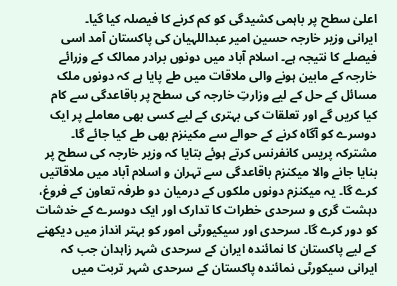اعلیٰ سطح پر باہمی کشیدگی کو کم کرنے کا فیصلہ کیا گیا۔
ایرانی وزیر خارجہ حسین امیر عبداللہیان کی پاکستان آمد اسی فیصلے کا نتیجہ ہے۔ اسلام آباد میں دونوں برادر ممالک کے وزرائے خارجہ کے مابین ہونے والی ملاقات میں طے پایا ہے کہ دونوں ملک مسائل کے حل کے لیے وزارتِ خارجہ کی سطح پر باقاعدگی سے کام کیا کریں گے اور تعلقات کی بہتری کے لیے کسی بھی معاملے پر ایک دوسرے کو آگاہ کرنے کے حوالے سے مکینزم بھی طے کیا جائے گا۔ مشترکہ پریس کانفرنس کرتے ہوئے بتایا کہ وزیر خارجہ کی سطح پر بنایا جانے والا میکنزم باقاعدگی سے تہران و اسلام آباد میں ملاقاتیں کرے گا۔ یہ میکنزم دونوں ملکوں کے درمیان دو طرفہ تعاون کے فروغ، دہشت گری و سرحدی خطرات کا تدارک اور ایک دوسرے کے خدشات کو دور کرے گا۔ سرحدی اور سیکیورٹی امور کو بہتر انداز میں دیکھنے کے لیے پاکستان کا نمائندہ ایران کے سرحدی شہر زاہدان جب کہ ایرانی سیکورٹی نمائندہ پاکستان کے سرحدی شہر تربت میں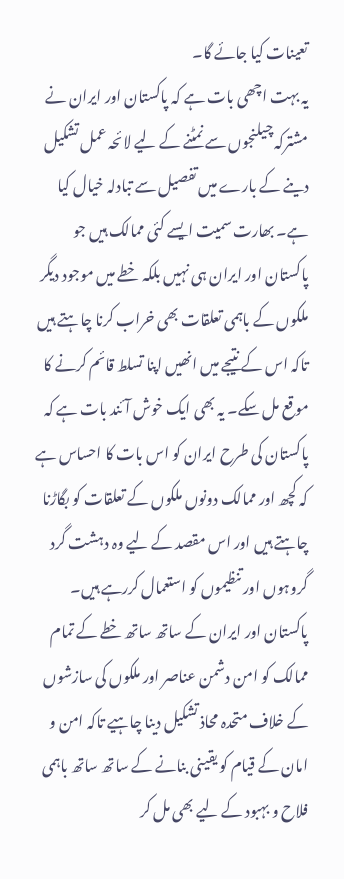تعینات کیا جائے گا۔
یہ بہت اچھی بات ہے کہ پاکستان اور ایران نے مشترکہ چیلنجوں سے نمٹنے کے لیے لائحہ عمل تشکیل دینے کے بارے میں تفصیل سے تبادلہ خیال کیا ہے۔ بھارت سمیت ایسے کئی ممالک ہیں جو پاکستان اور ایران ہی نہیں بلکہ خطے میں موجود دیگر ملکوں کے باہمی تعلقات بھی خراب کرنا چاہتے ہیں تاکہ اس کے نتیجے میں انھیں اپنا تسلط قائم کرنے کا موقع مل سکے۔ یہ بھی ایک خوش آئند بات ہے کہ پاکستان کی طرح ایران کو اس بات کا احساس ہے کہ کچھ اور ممالک دونوں ملکوں کے تعلقات کو بگاڑنا چاہتے ہیں اور اس مقصد کے لیے وہ دہشت گرد گروہوں اور تنظیموں کو استعمال کررہے ہیں۔ پاکستان اور ایران کے ساتھ ساتھ خطے کے تمام ممالک کو امن دشمن عناصر اور ملکوں کی سازشوں کے خلاف متحدہ محاذ تشکیل دینا چاہیے تاکہ امن و امان کے قیام کو یقینی بنانے کے ساتھ ساتھ باہمی فلاح و بہبود کے لیے بھی مل کر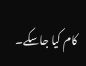کام کیا جاسکے۔